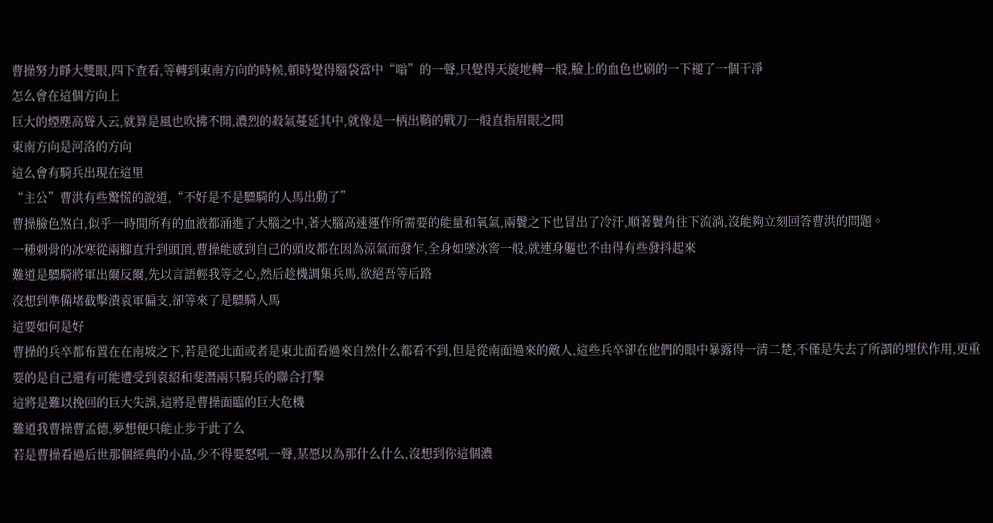曹操努力睜大雙眼,四下查看,等轉到東南方向的時候,頓時覺得腦袋當中“嗡”的一聲,只覺得天旋地轉一般,臉上的血色也刷的一下褪了一個干凈
怎么會在這個方向上
巨大的煙塵高聳入云,就算是風也吹拂不開,濃烈的殺氣蔓延其中,就像是一柄出鞘的戰刀一般直指眉眼之間
東南方向是河洛的方向
這么會有騎兵出現在這里
“主公”曹洪有些驚慌的說道,“不好是不是驃騎的人馬出動了”
曹操臉色煞白,似乎一時間所有的血液都涌進了大腦之中,著大腦高速運作所需要的能量和氧氣,兩鬢之下也冒出了冷汗,順著鬢角往下流淌,沒能夠立刻回答曹洪的問題。
一種刺骨的冰寒從兩腳直升到頭頂,曹操能感到自己的頭皮都在因為涼氣而發乍,全身如墜冰窖一般,就連身軀也不由得有些發抖起來
難道是驃騎將軍出爾反爾,先以言語輕我等之心,然后趁機調集兵馬,欲絕吾等后路
沒想到準備堵截擊潰袁軍偏支,卻等來了是驃騎人馬
這要如何是好
曹操的兵卒都布置在在南坡之下,若是從北面或者是東北面看過來自然什么都看不到,但是從南面過來的敵人,這些兵卒卻在他們的眼中暴露得一清二楚,不僅是失去了所謂的埋伏作用,更重要的是自己還有可能遭受到袁紹和斐潛兩只騎兵的聯合打擊
這將是難以挽回的巨大失誤,這將是曹操面臨的巨大危機
難道我曹操曹孟德,夢想便只能止步于此了么
若是曹操看過后世那個經典的小品,少不得要怒吼一聲,某愿以為那什么什么,沒想到你這個濃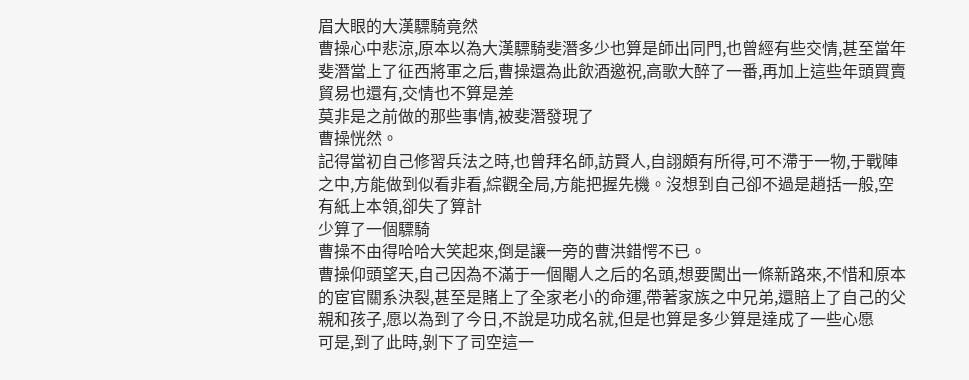眉大眼的大漢驃騎竟然
曹操心中悲涼,原本以為大漢驃騎斐潛多少也算是師出同門,也曾經有些交情,甚至當年斐潛當上了征西將軍之后,曹操還為此飲酒邀祝,高歌大醉了一番,再加上這些年頭買賣貿易也還有,交情也不算是差
莫非是之前做的那些事情,被斐潛發現了
曹操恍然。
記得當初自己修習兵法之時,也曾拜名師,訪賢人,自詡頗有所得,可不滯于一物,于戰陣之中,方能做到似看非看,綜觀全局,方能把握先機。沒想到自己卻不過是趙括一般,空有紙上本領,卻失了算計
少算了一個驃騎
曹操不由得哈哈大笑起來,倒是讓一旁的曹洪錯愕不已。
曹操仰頭望天,自己因為不滿于一個閹人之后的名頭,想要闖出一條新路來,不惜和原本的宦官關系決裂,甚至是賭上了全家老小的命運,帶著家族之中兄弟,還賠上了自己的父親和孩子,愿以為到了今日,不說是功成名就,但是也算是多少算是達成了一些心愿
可是,到了此時,剝下了司空這一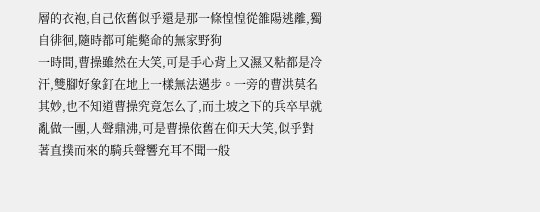層的衣袍,自己依舊似乎還是那一條惶惶從雒陽逃離,獨自徘徊,隨時都可能斃命的無家野狗
一時間,曹操雖然在大笑,可是手心背上又濕又粘都是冷汗,雙腳好象釘在地上一樣無法邁步。一旁的曹洪莫名其妙,也不知道曹操究竟怎么了,而土坡之下的兵卒早就亂做一團,人聲鼎沸,可是曹操依舊在仰天大笑,似乎對著直撲而來的騎兵聲響充耳不聞一般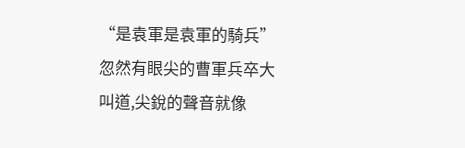“是袁軍是袁軍的騎兵”忽然有眼尖的曹軍兵卒大叫道,尖銳的聲音就像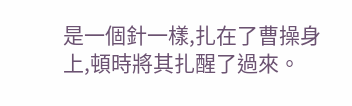是一個針一樣,扎在了曹操身上,頓時將其扎醒了過來。